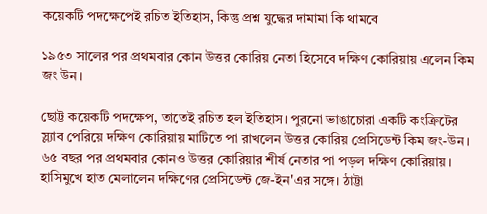কয়েকটি পদক্ষেপেই রচিত ইতিহাস, কিন্তু প্রশ্ন যুদ্ধের দামামা কি থামবে

১৯৫৩ সালের পর প্রথমবার কোন উত্তর কোরিয় নেতা হিসেবে দক্ষিণ কোরিয়ায় এলেন কিম জং উন।

ছোট্ট কয়েকটি পদক্ষেপ, তাতেই রচিত হল ইতিহাস। পুরনো ভাঙাচোরা একটি কংক্রিটের স্ল্যাব পেরিয়ে দক্ষিণ কোরিয়ায় মাটিতে পা রাখলেন উত্তর কোরিয় প্রেসিডেন্ট কিম জং-উন। ৬৫ বছর পর প্রথমবার কোনও উত্তর কোরিয়ার শীর্ষ নেতার পা পড়ল দক্ষিণ কোরিয়ায়। হাসিমুখে হাত মেলালেন দক্ষিণের প্রেসিডেন্ট জে-ইন'এর সঙ্গে। ঠাট্টা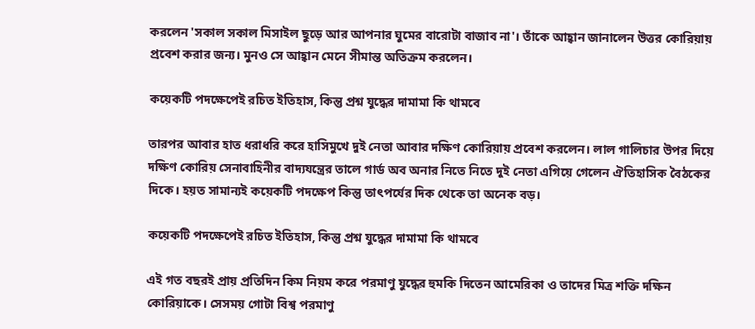করলেন 'সকাল সকাল মিসাইল ছুড়ে আর আপনার ঘুমের বারোটা বাজাব না'। তাঁকে আহ্বান জানালেন উত্তর কোরিয়ায় প্রবেশ করার জন্য। মুনও সে আহ্বান মেনে সীমান্ত অতিক্রম করলেন।

কয়েকটি পদক্ষেপেই রচিত ইতিহাস, কিন্তু প্রশ্ন যুদ্ধের দামামা কি থামবে

তারপর আবার হাত ধরাধরি করে হাসিমুখে দুই নেতা আবার দক্ষিণ কোরিয়ায় প্রবেশ করলেন। লাল গালিচার উপর দিয়ে দক্ষিণ কোরিয় সেনাবাহিনীর বাদ্যযন্ত্রের তালে গার্ড অব অনার নিতে নিতে দুই নেতা এগিয়ে গেলেন ঐতিহাসিক বৈঠকের দিকে। হয়ত সামান্যই কয়েকটি পদক্ষেপ কিন্তু তাৎপর্যের দিক থেকে তা অনেক বড়।

কয়েকটি পদক্ষেপেই রচিত ইতিহাস, কিন্তু প্রশ্ন যুদ্ধের দামামা কি থামবে

এই গত বছরই প্রায় প্রতিদিন কিম নিয়ম করে পরমাণু যুদ্ধের হুমকি দিতেন আমেরিকা ও তাদের মিত্র শক্তি দক্ষিন কোরিয়াকে। সেসময় গোটা বিশ্ব পরমাণু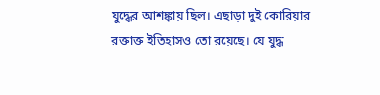যুদ্ধের আশঙ্কায় ছিল। এছাড়া দুই কোরিয়ার রক্তাক্ত ইতিহাসও তো রয়েছে। যে যুদ্ধ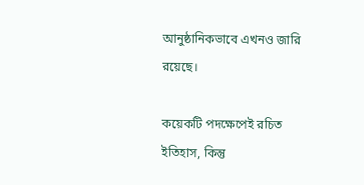আনুষ্ঠানিকভাবে এখনও জারি রয়েছে।

কয়েকটি পদক্ষেপেই রচিত ইতিহাস, কিন্তু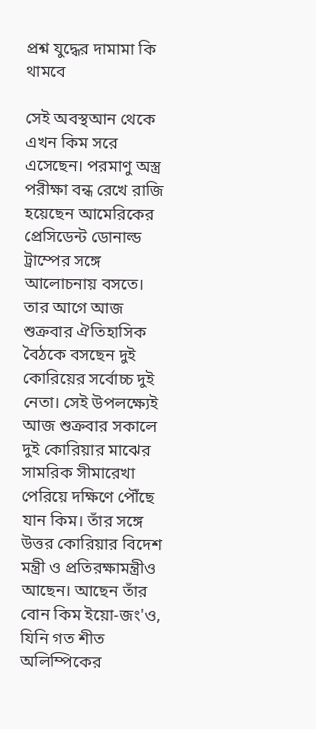প্রশ্ন যুদ্ধের দামামা কি থামবে

সেই অবস্থআন থেকে এখন কিম সরে এসেছেন। পরমাণু অস্ত্র পরীক্ষা বন্ধ রেখে রাজি হয়েছেন আমেরিকের প্রেসিডেন্ট ডোনাল্ড ট্রাম্পের সঙ্গে আলোচনায় বসতে। তার আগে আজ শুক্রবার ঐতিহাসিক বৈঠকে বসছেন দুই কোরিয়ের সর্বোচ্চ দুই নেতা। সেই উপলক্ষ্যেই আজ শুক্রবার সকালে দুই কোরিয়ার মাঝের সামরিক সীমারেখা পেরিয়ে দক্ষিণে পৌঁছে যান কিম। তাঁর সঙ্গে উত্তর কোরিয়ার বিদেশ মন্ত্রী ও প্রতিরক্ষামন্ত্রীও আছেন। আছেন তাঁর বোন কিম ইয়ো-জং'ও, যিনি গত শীত অলিম্পিকের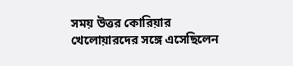সময় উত্তর কোরিয়ার খেলোয়ারদের সঙ্গে এসেছিলেন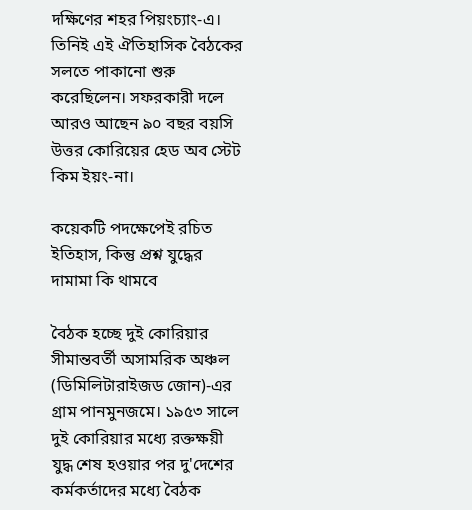দক্ষিণের শহর পিয়ংচ্যাং-এ। তিনিই এই ঐতিহাসিক বৈঠকের সলতে পাকানো শুরু করেছিলেন। সফরকারী দলে আরও আছেন ৯০ বছর বয়সি উত্তর কোরিয়ের হেড অব স্টেট কিম ইয়ং-না।

কয়েকটি পদক্ষেপেই রচিত ইতিহাস, কিন্তু প্রশ্ন যুদ্ধের দামামা কি থামবে

বৈঠক হচ্ছে দুই কোরিয়ার সীমান্তবর্তী অসামরিক অঞ্চল (ডিমিলিটারাইজড জোন)-এর গ্রাম পানমুনজমে। ১৯৫৩ সালে দুই কোরিয়ার মধ্যে রক্তক্ষয়ী যুদ্ধ শেষ হওয়ার পর দু'দেশের কর্মকর্তাদের মধ্যে বৈঠক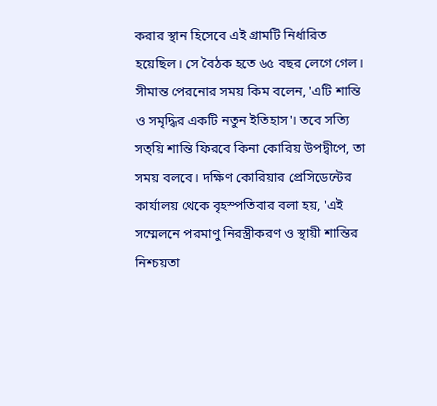করার স্থান হিসেবে এই গ্রামটি নির্ধারিত হয়েছিল। সে বৈঠক হতে ৬৫ বছর লেগে গেল। সীমান্ত পেরনোর সময় কিম বলেন, 'এটি শান্তি ও সমৃদ্ধির একটি নতুন ইতিহাস'। তবে সত্যি সত্য়ি শান্তি ফিরবে কিনা কোরিয় উপদ্বীপে, তা সময় বলবে। দক্ষিণ কোরিয়ার প্রেসিডেন্টের কার্যালয় থেকে বৃহস্পতিবার বলা হয়, 'এই সম্মেলনে পরমাণু নিরস্ত্রীকরণ ও স্থায়ী শান্তির নিশ্চয়তা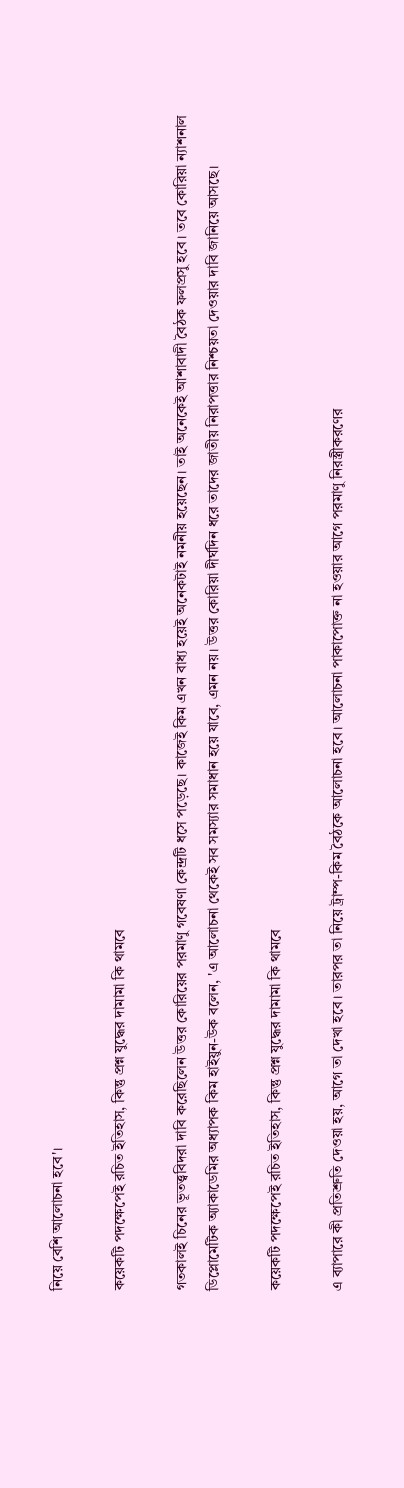নিয়ে বেশি আলোচনা হবে'।

কয়েকটি পদক্ষেপেই রচিত ইতিহাস, কিন্তু প্রশ্ন যুদ্ধের দামামা কি থামবে

গতকালই চিনের ভূতত্ত্ববিদরা দাবি করেছিলেন উত্তর কোরিয়ের পরমাণু গবেষণা কেন্দ্রটি ধসে পড়েছে। কাজেই কিম এখন বাধ্য হয়েই অনেকটাই নমনীয় হয়েছেন। তাই অনেকেই আশাবাদী বৈঠক ফলপ্রসু হবে। তবে কোরিয়া ন্যাশনাল ডিপ্লোমেটিক অ্যাকাডেমির অধ্যাপক কিম হাইয়ুন-উক বলেন, 'এ আলোচনা থেকেই সব সমস্যার সমাধান হয়ে যাবে, এমন নয়। উত্তর কোরিয়া দীর্ঘদিন ধরে তাদের জাতীয় নিরাপত্তার নিশ্চয়তা দেওয়ার দাবি জানিয়ে আসছে।

কয়েকটি পদক্ষেপেই রচিত ইতিহাস, কিন্তু প্রশ্ন যুদ্ধের দামামা কি থামবে

এ ব্যাপারে কী প্রতিশ্রুতি দেওয়া হয়, আগে তা দেখা হবে। তারপর তা নিয়ে ট্রাম্প-কিম বৈঠকে আলোচনা হবে। আলোচনা পাকাপোক্ত না হওয়ার আগে পরমাণু নিরস্ত্রীকরণের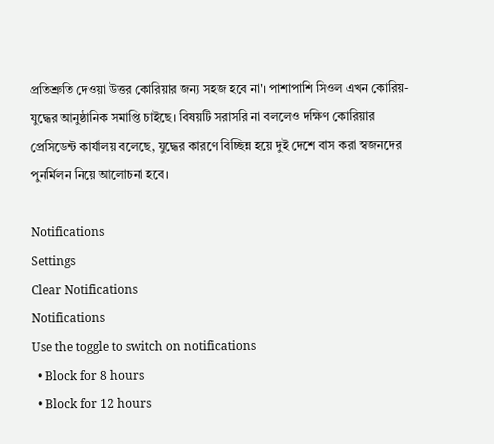প্রতিশ্রুতি দেওয়া উত্তর কোরিয়ার জন্য সহজ হবে না'। পাশাপাশি সিওল এখন কোরিয়-যুদ্ধের আনুষ্ঠানিক সমাপ্তি চাইছে। বিষয়টি সরাসরি না বললেও দক্ষিণ কোরিয়ার প্রেসিডেন্ট কার্যালয় বলেছে, যুদ্ধের কারণে বিচ্ছিন্ন হয়ে দুই দেশে বাস করা স্বজনদের পুনর্মিলন নিয়ে আলোচনা হবে।

Notifications
Settings
Clear Notifications
Notifications
Use the toggle to switch on notifications
  • Block for 8 hours
  • Block for 12 hours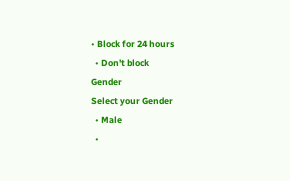• Block for 24 hours
  • Don't block
Gender
Select your Gender
  • Male
  •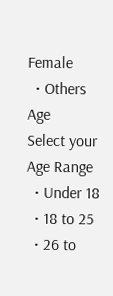Female
  • Others
Age
Select your Age Range
  • Under 18
  • 18 to 25
  • 26 to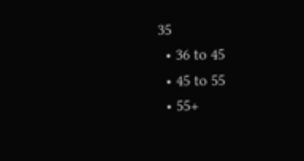35
  • 36 to 45
  • 45 to 55
  • 55+